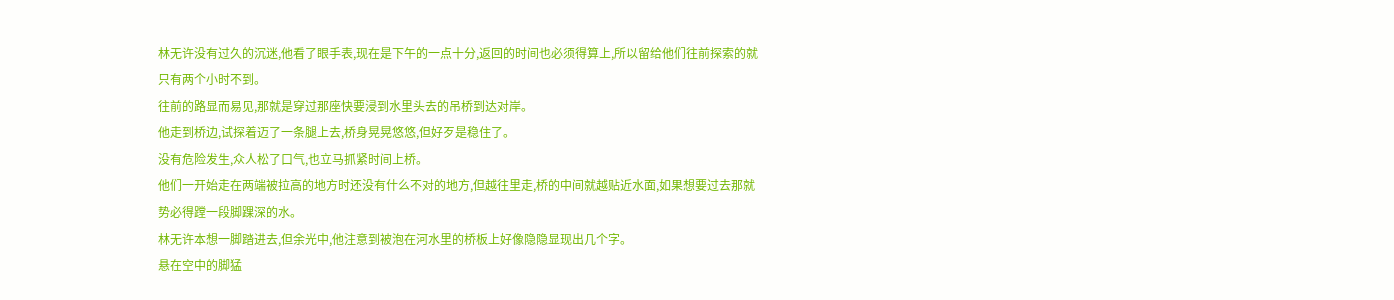林无许没有过久的沉迷,他看了眼手表,现在是下午的一点十分,返回的时间也必须得算上,所以留给他们往前探索的就只有两个小时不到。
往前的路显而易见,那就是穿过那座快要浸到水里头去的吊桥到达对岸。
他走到桥边,试探着迈了一条腿上去,桥身晃晃悠悠,但好歹是稳住了。
没有危险发生,众人松了口气,也立马抓紧时间上桥。
他们一开始走在两端被拉高的地方时还没有什么不对的地方,但越往里走,桥的中间就越贴近水面,如果想要过去那就势必得蹚一段脚踝深的水。
林无许本想一脚踏进去,但余光中,他注意到被泡在河水里的桥板上好像隐隐显现出几个字。
悬在空中的脚猛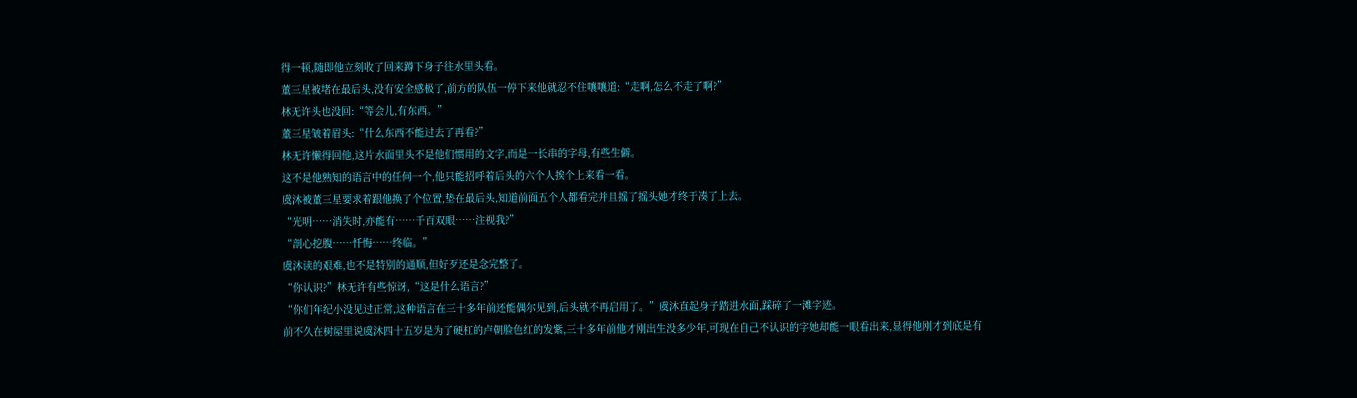得一顿,随即他立刻收了回来蹲下身子往水里头看。
董三星被堵在最后头,没有安全感极了,前方的队伍一停下来他就忍不住嚷嚷道:“走啊,怎么不走了啊?”
林无许头也没回:“等会儿,有东西。”
董三星皱着眉头:“什么东西不能过去了再看?”
林无许懒得回他,这片水面里头不是他们惯用的文字,而是一长串的字母,有些生僻。
这不是他熟知的语言中的任何一个,他只能招呼着后头的六个人挨个上来看一看。
虞沐被董三星要求着跟他换了个位置,垫在最后头,知道前面五个人都看完并且摇了摇头她才终于凑了上去。
“光明……消失时,亦能有……千百双眼……注视我?”
“剖心挖腹……忏悔……终临。”
虞沐读的艰难,也不是特别的通顺,但好歹还是念完整了。
“你认识?”林无许有些惊讶,“这是什么语言?”
“你们年纪小没见过正常,这种语言在三十多年前还能偶尔见到,后头就不再启用了。”虞沐直起身子踏进水面,踩碎了一滩字迹。
前不久在树屋里说虞沐四十五岁是为了硬杠的卢朝脸色红的发紫,三十多年前他才刚出生没多少年,可现在自己不认识的字她却能一眼看出来,显得他刚才到底是有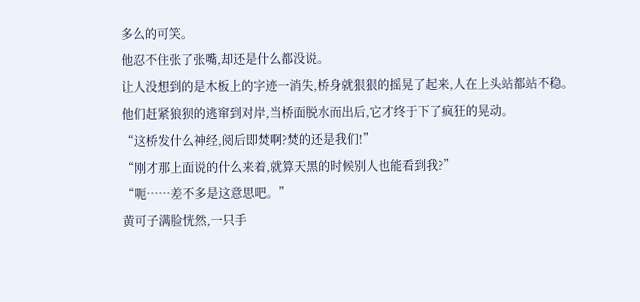多么的可笑。
他忍不住张了张嘴,却还是什么都没说。
让人没想到的是木板上的字迹一消失,桥身就狠狠的摇晃了起来,人在上头站都站不稳。
他们赶紧狼狈的逃窜到对岸,当桥面脱水而出后,它才终于下了疯狂的晃动。
“这桥发什么神经,阅后即焚啊?焚的还是我们!”
“刚才那上面说的什么来着,就算天黑的时候别人也能看到我?”
“呃……差不多是这意思吧。”
黄可子满脸恍然,一只手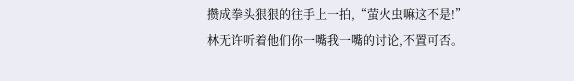攒成拳头狠狠的往手上一拍,“萤火虫嘛这不是!”
林无许听着他们你一嘴我一嘴的讨论,不置可否。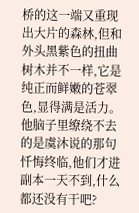桥的这一端又重现出大片的森林,但和外头黑紫色的扭曲树木并不一样,它是纯正而鲜嫩的苍翠色,显得满是活力。
他脑子里缭绕不去的是虞沐说的那句忏悔终临,他们才进副本一天不到,什么都还没有干吧?